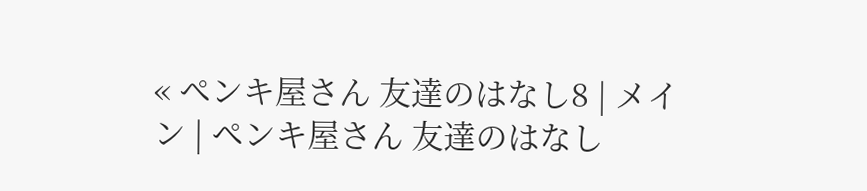« ペンキ屋さん 友達のはなし8 | メイン | ペンキ屋さん 友達のはなし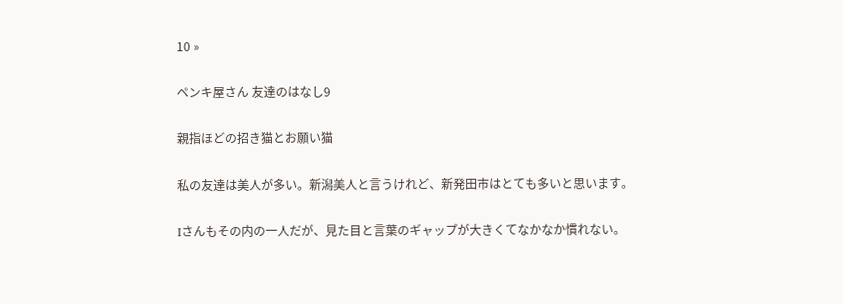10 »

ペンキ屋さん 友達のはなし9

親指ほどの招き猫とお願い猫

私の友達は美人が多い。新潟美人と言うけれど、新発田市はとても多いと思います。

Iさんもその内の一人だが、見た目と言葉のギャップが大きくてなかなか慣れない。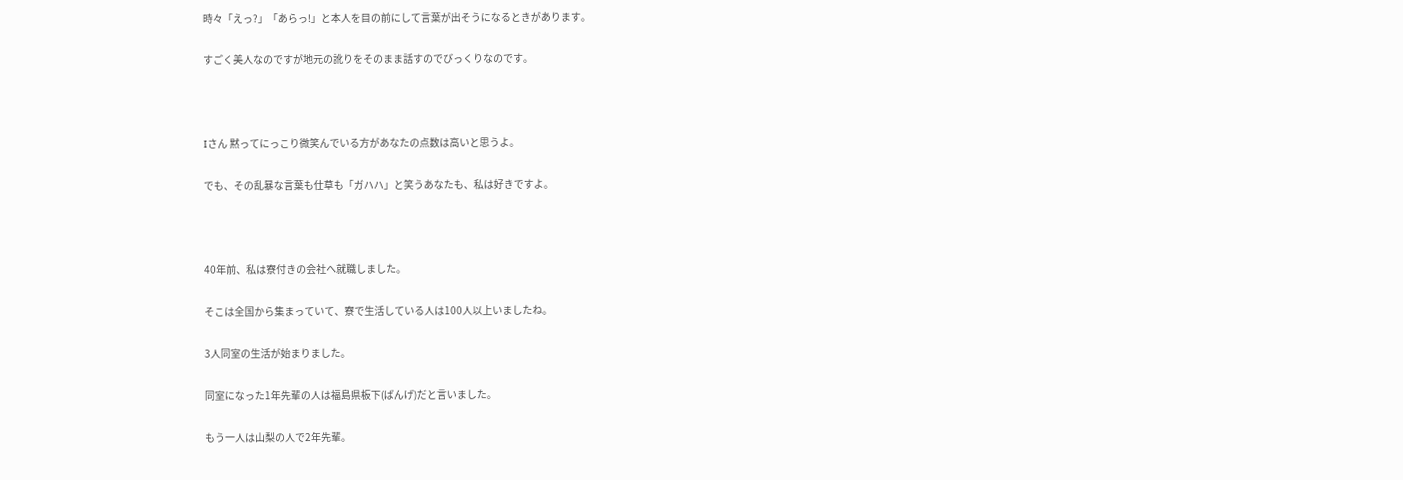時々「えっ?」「あらっ!」と本人を目の前にして言葉が出そうになるときがあります。

すごく美人なのですが地元の訛りをそのまま話すのでびっくりなのです。



Iさん 黙ってにっこり微笑んでいる方があなたの点数は高いと思うよ。

でも、その乱暴な言葉も仕草も「ガハハ」と笑うあなたも、私は好きですよ。



40年前、私は寮付きの会社へ就職しました。

そこは全国から集まっていて、寮で生活している人は100人以上いましたね。

3人同室の生活が始まりました。

同室になった1年先輩の人は福島県板下(ばんげ)だと言いました。

もう一人は山梨の人で2年先輩。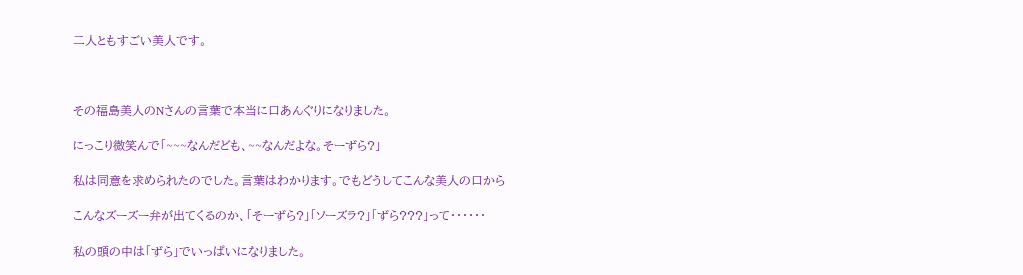二人ともすごい美人です。



その福島美人のNさんの言葉で本当に口あんぐりになりました。

にっこり微笑んで「~~~なんだども、~~なんだよな。そーずら?」

私は同意を求められたのでした。言葉はわかります。でもどうしてこんな美人の口から

こんなズーズー弁が出てくるのか、「そーずら?」「ソーズラ?」「ずら???」って・・・・・・

私の頭の中は「ずら」でいっぱいになりました。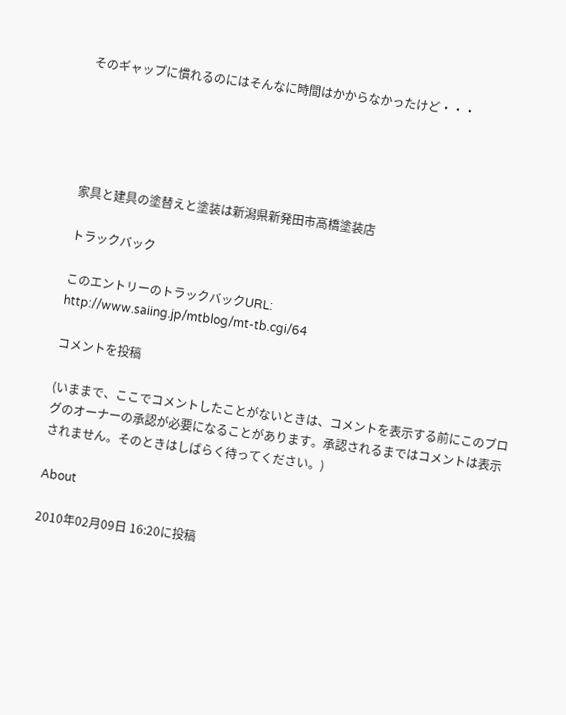そのギャップに慣れるのにはそんなに時間はかからなかったけど・・・





家具と建具の塗替えと塗装は新潟県新発田市高橋塗装店

トラックバック

このエントリーのトラックバックURL:
http://www.saiing.jp/mtblog/mt-tb.cgi/64

コメントを投稿

(いままで、ここでコメントしたことがないときは、コメントを表示する前にこのブログのオーナーの承認が必要になることがあります。承認されるまではコメントは表示されません。そのときはしばらく待ってください。)

About

2010年02月09日 16:20に投稿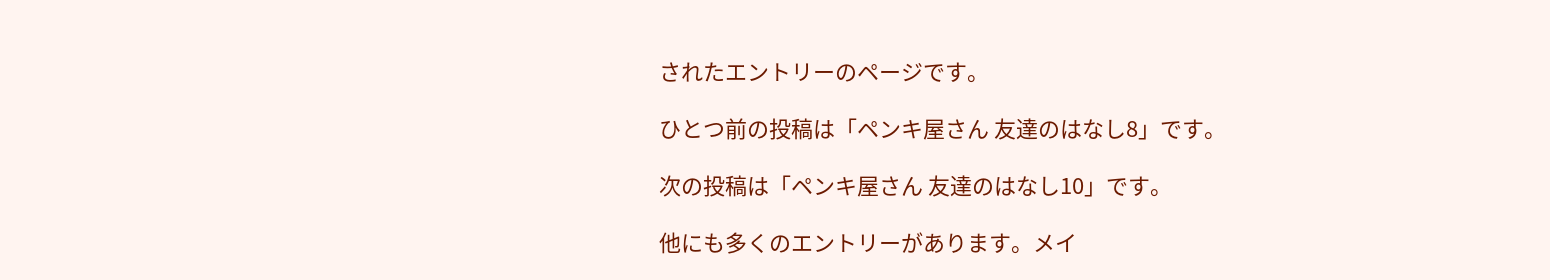されたエントリーのページです。

ひとつ前の投稿は「ペンキ屋さん 友達のはなし8」です。

次の投稿は「ペンキ屋さん 友達のはなし10」です。

他にも多くのエントリーがあります。メイ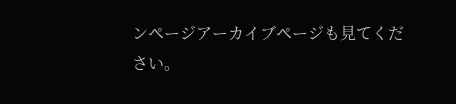ンページアーカイブページも見てください。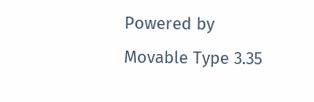Powered by
Movable Type 3.35